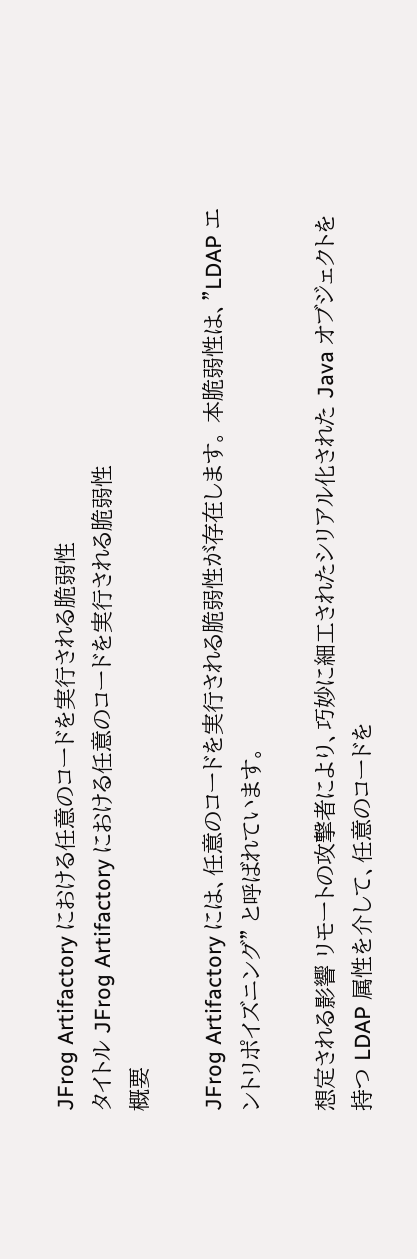JFrog Artifactory における任意のコードを実行される脆弱性
タイトル JFrog Artifactory における任意のコードを実行される脆弱性
概要

JFrog Artifactory には、任意のコードを実行される脆弱性が存在します。 本脆弱性は、"LDAP エントリポイズニング" と呼ばれています。

想定される影響 リモートの攻撃者により、巧妙に細工されたシリアル化された Java オブジェクトを持つ LDAP 属性を介して、任意のコードを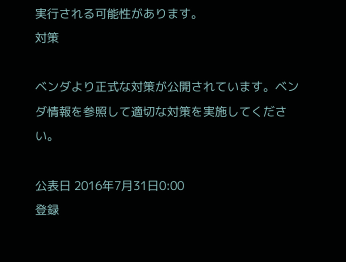実行される可能性があります。
対策

ベンダより正式な対策が公開されています。ベンダ情報を参照して適切な対策を実施してください。

公表日 2016年7月31日0:00
登録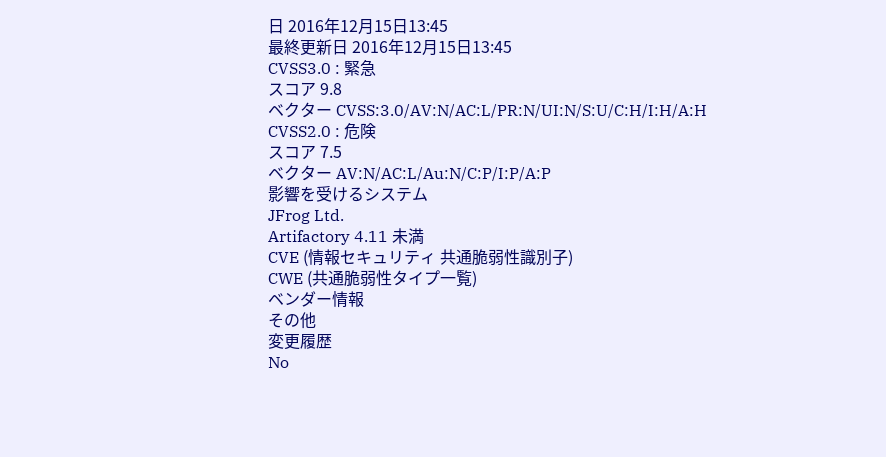日 2016年12月15日13:45
最終更新日 2016年12月15日13:45
CVSS3.0 : 緊急
スコア 9.8
ベクター CVSS:3.0/AV:N/AC:L/PR:N/UI:N/S:U/C:H/I:H/A:H
CVSS2.0 : 危険
スコア 7.5
ベクター AV:N/AC:L/Au:N/C:P/I:P/A:P
影響を受けるシステム
JFrog Ltd.
Artifactory 4.11 未満
CVE (情報セキュリティ 共通脆弱性識別子)
CWE (共通脆弱性タイプ一覧)
ベンダー情報
その他
変更履歴
No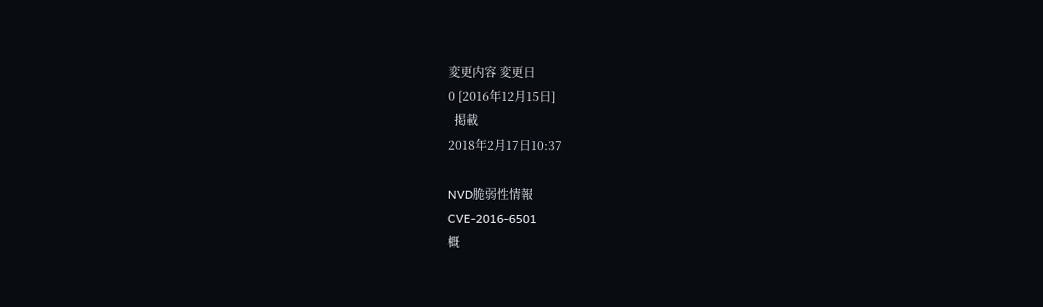変更内容 変更日
0 [2016年12月15日]
  掲載
2018年2月17日10:37

NVD脆弱性情報
CVE-2016-6501
概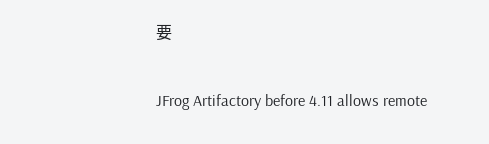要

JFrog Artifactory before 4.11 allows remote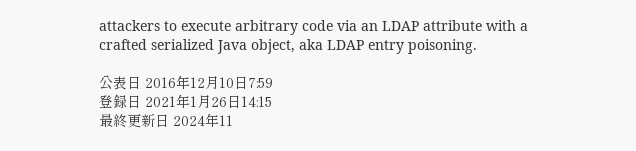attackers to execute arbitrary code via an LDAP attribute with a crafted serialized Java object, aka LDAP entry poisoning.

公表日 2016年12月10日7:59
登録日 2021年1月26日14:15
最終更新日 2024年11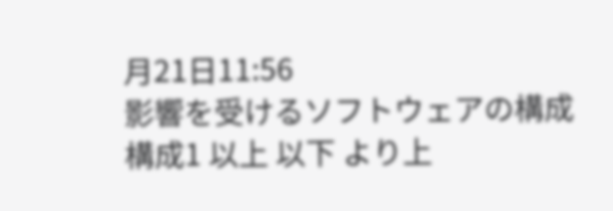月21日11:56
影響を受けるソフトウェアの構成
構成1 以上 以下 より上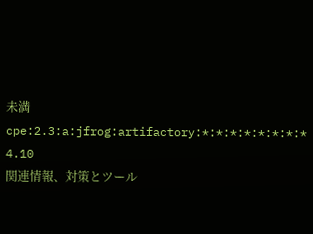未満
cpe:2.3:a:jfrog:artifactory:*:*:*:*:*:*:*:* 4.10
関連情報、対策とツール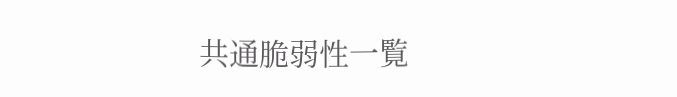共通脆弱性一覧